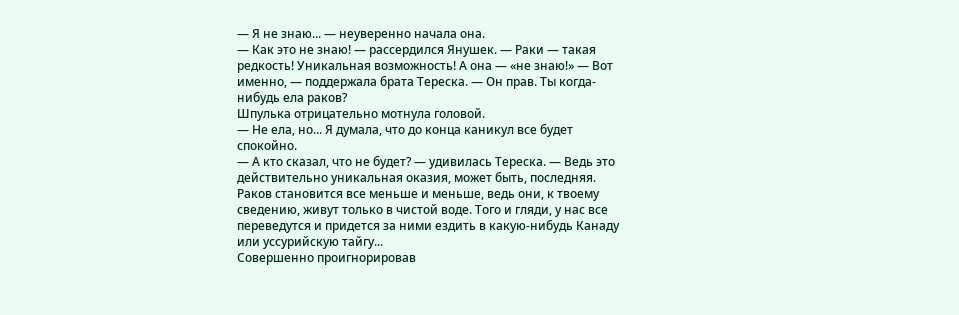— Я не знаю... — неуверенно начала она.
— Как это не знаю! — рассердился Янушек. — Раки — такая редкость! Уникальная возможность! А она — «не знаю!» — Вот именно, — поддержала брата Тереска. — Он прав. Ты когда-нибудь ела раков?
Шпулька отрицательно мотнула головой.
— Не ела, но... Я думала, что до конца каникул все будет спокойно.
— А кто сказал, что не будет? — удивилась Тереска. — Ведь это действительно уникальная оказия, может быть, последняя. Раков становится все меньше и меньше, ведь они, к твоему сведению, живут только в чистой воде. Того и гляди, у нас все переведутся и придется за ними ездить в какую-нибудь Канаду или уссурийскую тайгу...
Совершенно проигнорировав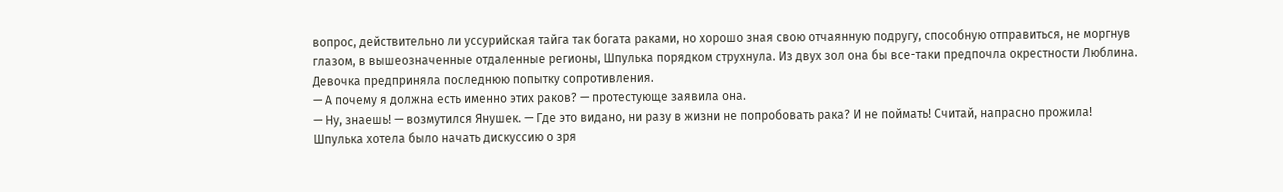вопрос, действительно ли уссурийская тайга так богата раками, но хорошо зная свою отчаянную подругу, способную отправиться, не моргнув глазом, в вышеозначенные отдаленные регионы, Шпулька порядком струхнула. Из двух зол она бы все-таки предпочла окрестности Люблина. Девочка предприняла последнюю попытку сопротивления.
— А почему я должна есть именно этих раков? — протестующе заявила она.
— Ну, знаешь! — возмутился Янушек. — Где это видано, ни разу в жизни не попробовать рака? И не поймать! Считай, напрасно прожила!
Шпулька хотела было начать дискуссию о зря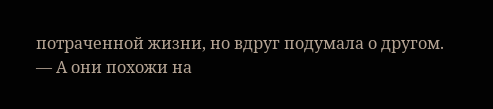потраченной жизни, но вдруг подумала о другом.
— А они похожи на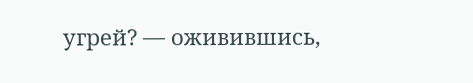угрей? — оживившись,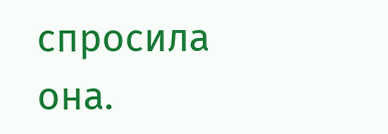спросила она.